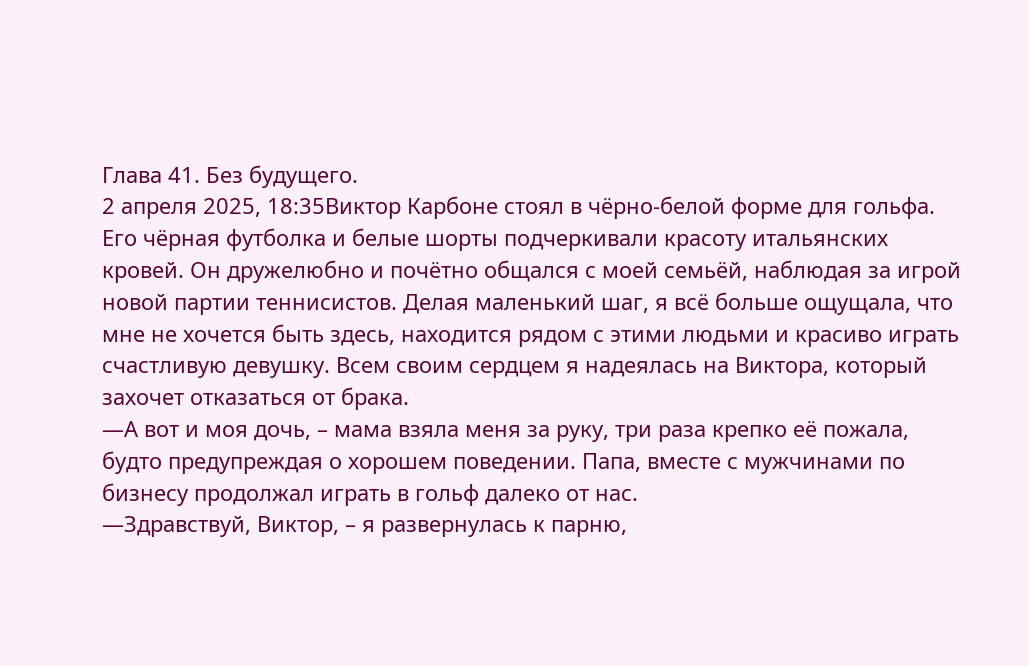Глава 41. Без будущего.
2 апреля 2025, 18:35Виктор Карбоне стоял в чёрно-белой форме для гольфа. Его чёрная футболка и белые шорты подчеркивали красоту итальянских кровей. Он дружелюбно и почётно общался с моей семьёй, наблюдая за игрой новой партии теннисистов. Делая маленький шаг, я всё больше ощущала, что мне не хочется быть здесь, находится рядом с этими людьми и красиво играть счастливую девушку. Всем своим сердцем я надеялась на Виктора, который захочет отказаться от брака.
—А вот и моя дочь, – мама взяла меня за руку, три раза крепко её пожала, будто предупреждая о хорошем поведении. Папа, вместе с мужчинами по бизнесу продолжал играть в гольф далеко от нас.
—Здравствуй, Виктор, – я развернулась к парню,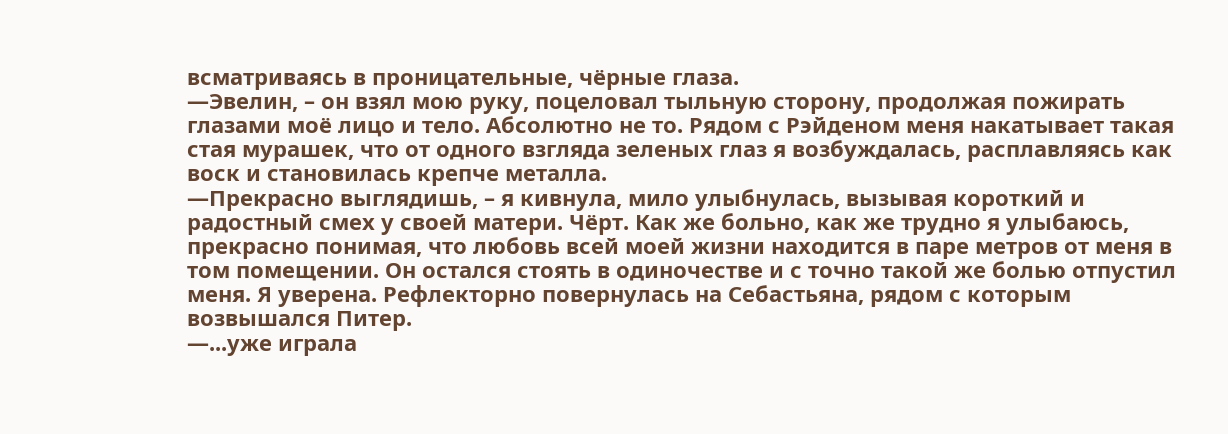всматриваясь в проницательные, чёрные глаза.
—Эвелин, – он взял мою руку, поцеловал тыльную сторону, продолжая пожирать глазами моё лицо и тело. Абсолютно не то. Рядом с Рэйденом меня накатывает такая стая мурашек, что от одного взгляда зеленых глаз я возбуждалась, расплавляясь как воск и становилась крепче металла.
—Прекрасно выглядишь, – я кивнула, мило улыбнулась, вызывая короткий и радостный смех у своей матери. Чёрт. Как же больно, как же трудно я улыбаюсь, прекрасно понимая, что любовь всей моей жизни находится в паре метров от меня в том помещении. Он остался стоять в одиночестве и с точно такой же болью отпустил меня. Я уверена. Рефлекторно повернулась на Себастьяна, рядом с которым возвышался Питер.
—...уже играла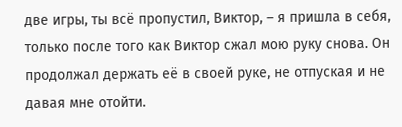две игры, ты всё пропустил, Виктор, – я пришла в себя, только после того как Виктор сжал мою руку снова. Он продолжал держать её в своей руке, не отпуская и не давая мне отойти.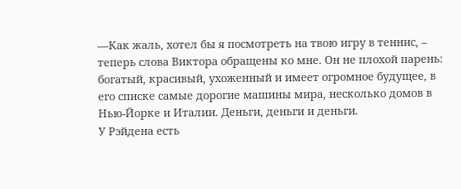—Как жаль, хотел бы я посмотреть на твою игру в теннис, – теперь слова Виктора обращены ко мне. Он не плохой парень: богатый, красивый, ухоженный и имеет огромное будущее, в его списке самые дорогие машины мира, несколько домов в Нью-Йорке и Италии. Деньги, деньги и деньги.
У Рэйдена есть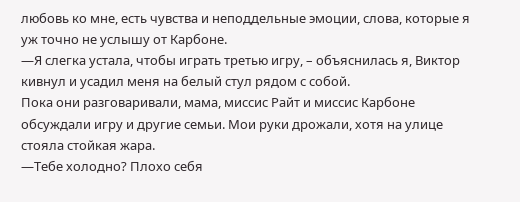любовь ко мне, есть чувства и неподдельные эмоции, слова, которые я уж точно не услышу от Карбоне.
—Я слегка устала, чтобы играть третью игру, – объяснилась я, Виктор кивнул и усадил меня на белый стул рядом с собой.
Пока они разговаривали, мама, миссис Райт и миссис Карбоне обсуждали игру и другие семьи. Мои руки дрожали, хотя на улице стояла стойкая жара.
—Тебе холодно? Плохо себя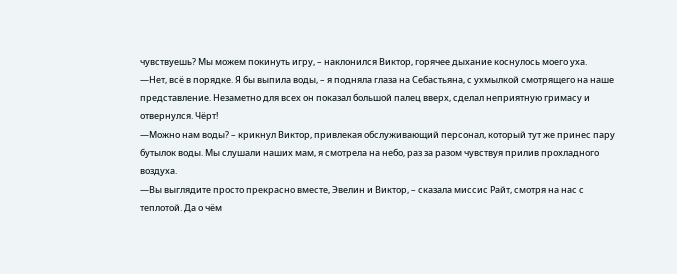чувствуешь? Мы можем покинуть игру, – наклонился Виктор, горячее дыхание коснулось моего уха.
—Нет, всё в порядке. Я бы выпила воды, – я подняла глаза на Себастьяна, с ухмылкой смотрящего на наше представление. Незаметно для всех он показал большой палец вверх, сделал неприятную гримасу и отвернулся. Чёрт!
—Можно нам воды? – крикнул Виктор, привлекая обслуживающий персонал, который тут же принес пару бутылок воды. Мы слушали наших мам, я смотрела на небо, раз за разом чувствуя прилив прохладного воздуха.
—Вы выглядите просто прекрасно вместе, Эвелин и Виктор, – сказала миссис Райт, смотря на нас с теплотой. Да о чём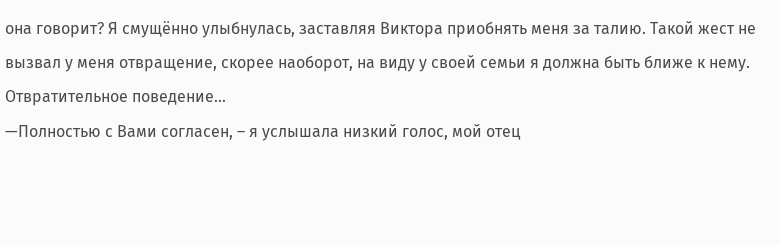она говорит? Я смущённо улыбнулась, заставляя Виктора приобнять меня за талию. Такой жест не вызвал у меня отвращение, скорее наоборот, на виду у своей семьи я должна быть ближе к нему. Отвратительное поведение...
—Полностью с Вами согласен, – я услышала низкий голос, мой отец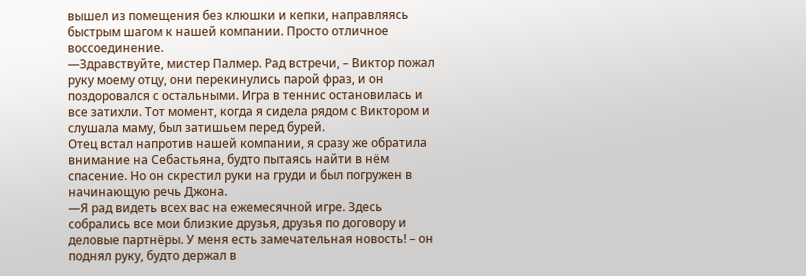вышел из помещения без клюшки и кепки, направляясь быстрым шагом к нашей компании. Просто отличное воссоединение.
—Здравствуйте, мистер Палмер. Рад встречи, – Виктор пожал руку моему отцу, они перекинулись парой фраз, и он поздоровался с остальными. Игра в теннис остановилась и все затихли. Тот момент, когда я сидела рядом с Виктором и слушала маму, был затишьем перед бурей.
Отец встал напротив нашей компании, я сразу же обратила внимание на Себастьяна, будто пытаясь найти в нём спасение. Но он скрестил руки на груди и был погружен в начинающую речь Джона.
—Я рад видеть всех вас на ежемесячной игре. Здесь собрались все мои близкие друзья, друзья по договору и деловые партнёры. У меня есть замечательная новость! – он поднял руку, будто держал в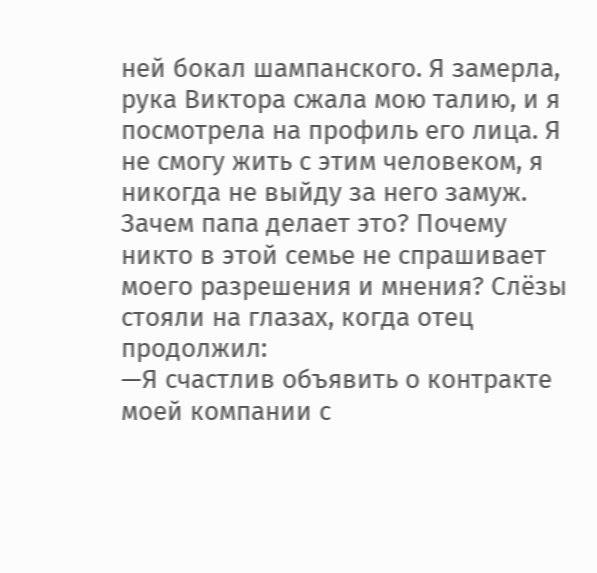ней бокал шампанского. Я замерла, рука Виктора сжала мою талию, и я посмотрела на профиль его лица. Я не смогу жить с этим человеком, я никогда не выйду за него замуж. Зачем папа делает это? Почему никто в этой семье не спрашивает моего разрешения и мнения? Слёзы стояли на глазах, когда отец продолжил:
—Я счастлив объявить о контракте моей компании с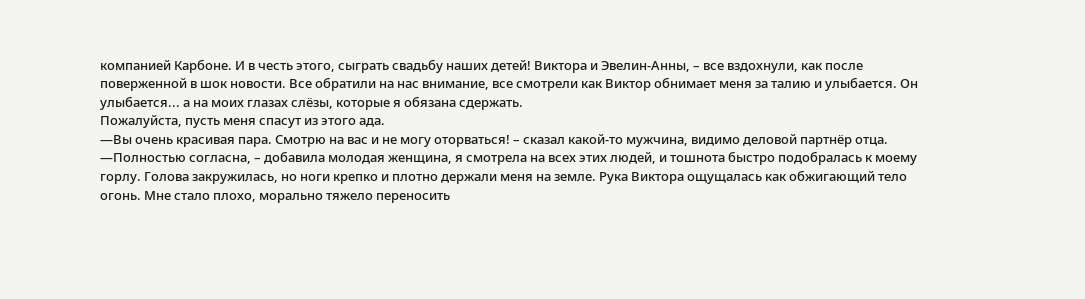компанией Карбоне. И в честь этого, сыграть свадьбу наших детей! Виктора и Эвелин-Анны, – все вздохнули, как после поверженной в шок новости. Все обратили на нас внимание, все смотрели как Виктор обнимает меня за талию и улыбается. Он улыбается... а на моих глазах слёзы, которые я обязана сдержать.
Пожалуйста, пусть меня спасут из этого ада.
—Вы очень красивая пара. Смотрю на вас и не могу оторваться! – сказал какой-то мужчина, видимо деловой партнёр отца.
—Полностью согласна, – добавила молодая женщина, я смотрела на всех этих людей, и тошнота быстро подобралась к моему горлу. Голова закружилась, но ноги крепко и плотно держали меня на земле. Рука Виктора ощущалась как обжигающий тело огонь. Мне стало плохо, морально тяжело переносить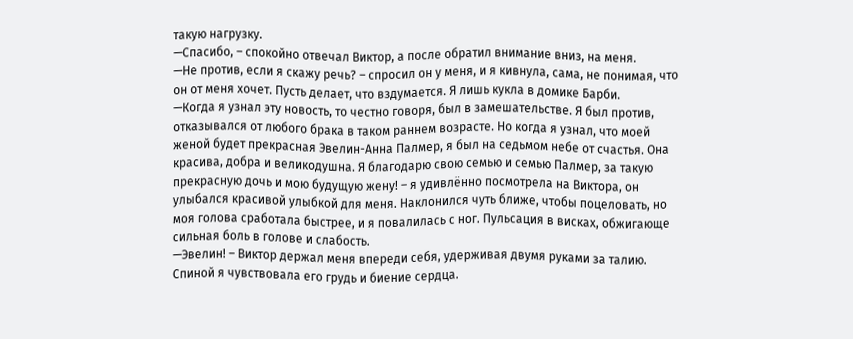такую нагрузку.
—Спасибо, – спокойно отвечал Виктор, а после обратил внимание вниз, на меня.
—Не против, если я скажу речь? – спросил он у меня, и я кивнула, сама, не понимая, что он от меня хочет. Пусть делает, что вздумается. Я лишь кукла в домике Барби.
—Когда я узнал эту новость, то честно говоря, был в замешательстве. Я был против, отказывался от любого брака в таком раннем возрасте. Но когда я узнал, что моей женой будет прекрасная Эвелин-Анна Палмер, я был на седьмом небе от счастья. Она красива, добра и великодушна. Я благодарю свою семью и семью Палмер, за такую прекрасную дочь и мою будущую жену! – я удивлённо посмотрела на Виктора, он улыбался красивой улыбкой для меня. Наклонился чуть ближе, чтобы поцеловать, но моя голова сработала быстрее, и я повалилась с ног. Пульсация в висках, обжигающе сильная боль в голове и слабость.
—Эвелин! – Виктор держал меня впереди себя, удерживая двумя руками за талию. Спиной я чувствовала его грудь и биение сердца.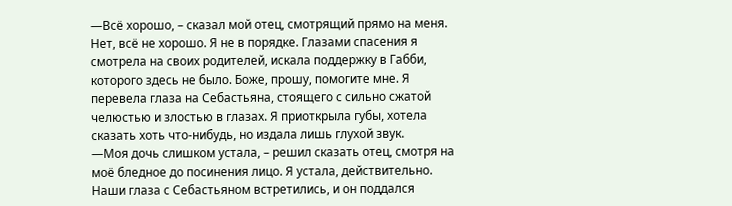—Всё хорошо, – сказал мой отец, смотрящий прямо на меня. Нет, всё не хорошо. Я не в порядке. Глазами спасения я смотрела на своих родителей, искала поддержку в Габби, которого здесь не было. Боже, прошу, помогите мне. Я перевела глаза на Себастьяна, стоящего с сильно сжатой челюстью и злостью в глазах. Я приоткрыла губы, хотела сказать хоть что-нибудь, но издала лишь глухой звук.
—Моя дочь слишком устала, – решил сказать отец, смотря на моё бледное до посинения лицо. Я устала, действительно. Наши глаза с Себастьяном встретились, и он поддался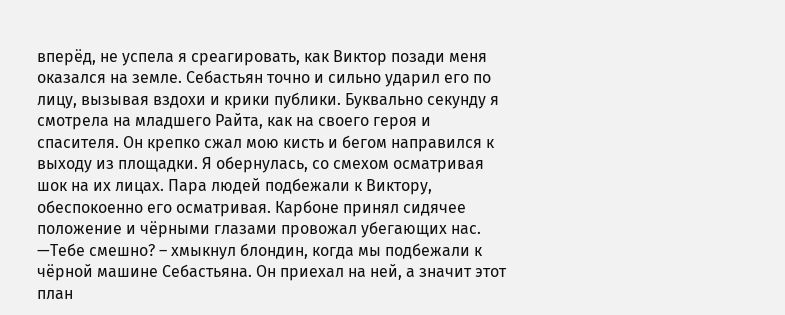вперёд, не успела я среагировать, как Виктор позади меня оказался на земле. Себастьян точно и сильно ударил его по лицу, вызывая вздохи и крики публики. Буквально секунду я смотрела на младшего Райта, как на своего героя и спасителя. Он крепко сжал мою кисть и бегом направился к выходу из площадки. Я обернулась, со смехом осматривая шок на их лицах. Пара людей подбежали к Виктору, обеспокоенно его осматривая. Карбоне принял сидячее положение и чёрными глазами провожал убегающих нас.
—Тебе смешно? – хмыкнул блондин, когда мы подбежали к чёрной машине Себастьяна. Он приехал на ней, а значит этот план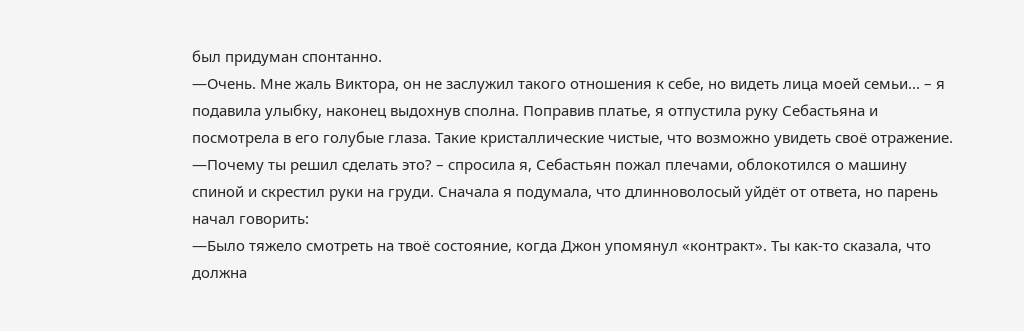был придуман спонтанно.
—Очень. Мне жаль Виктора, он не заслужил такого отношения к себе, но видеть лица моей семьи... – я подавила улыбку, наконец выдохнув сполна. Поправив платье, я отпустила руку Себастьяна и посмотрела в его голубые глаза. Такие кристаллические чистые, что возможно увидеть своё отражение.
—Почему ты решил сделать это? – спросила я, Себастьян пожал плечами, облокотился о машину спиной и скрестил руки на груди. Сначала я подумала, что длинноволосый уйдёт от ответа, но парень начал говорить:
—Было тяжело смотреть на твоё состояние, когда Джон упомянул «контракт». Ты как-то сказала, что должна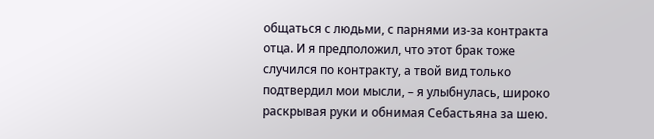общаться с людьми, с парнями из-за контракта отца. И я предположил, что этот брак тоже случился по контракту, а твой вид только подтвердил мои мысли, – я улыбнулась, широко раскрывая руки и обнимая Себастьяна за шею.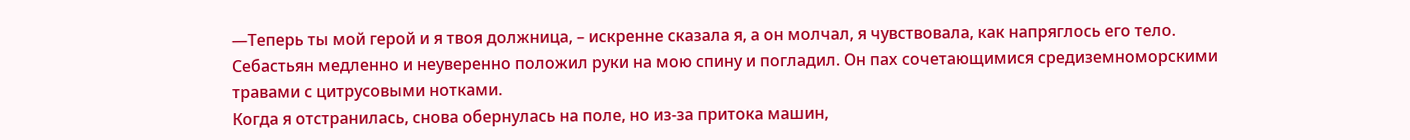—Теперь ты мой герой и я твоя должница, – искренне сказала я, а он молчал, я чувствовала, как напряглось его тело. Себастьян медленно и неуверенно положил руки на мою спину и погладил. Он пах сочетающимися средиземноморскими травами с цитрусовыми нотками.
Когда я отстранилась, снова обернулась на поле, но из-за притока машин,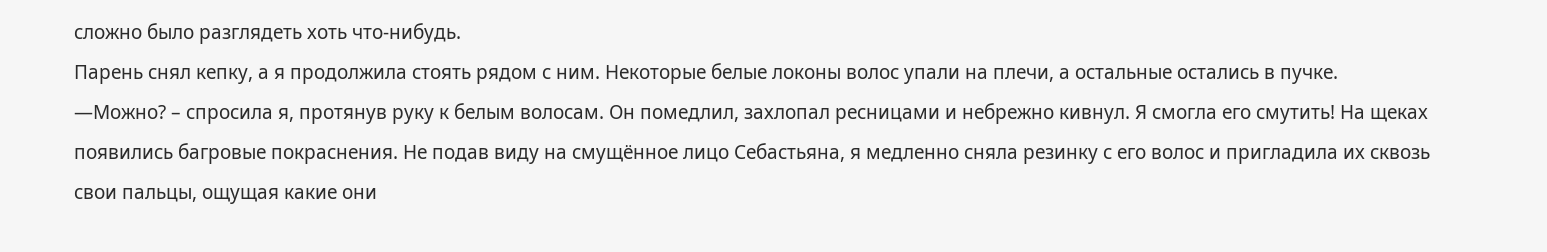сложно было разглядеть хоть что-нибудь.
Парень снял кепку, а я продолжила стоять рядом с ним. Некоторые белые локоны волос упали на плечи, а остальные остались в пучке.
—Можно? – спросила я, протянув руку к белым волосам. Он помедлил, захлопал ресницами и небрежно кивнул. Я смогла его смутить! На щеках появились багровые покраснения. Не подав виду на смущённое лицо Себастьяна, я медленно сняла резинку с его волос и пригладила их сквозь свои пальцы, ощущая какие они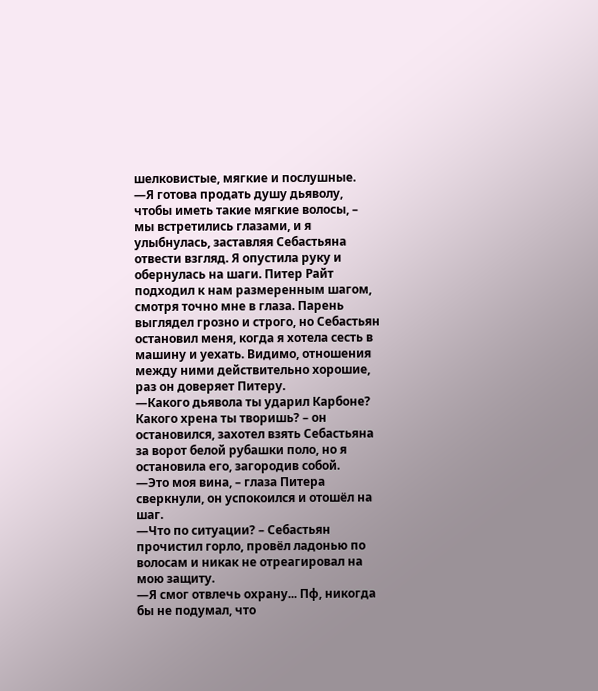шелковистые, мягкие и послушные.
—Я готова продать душу дьяволу, чтобы иметь такие мягкие волосы, – мы встретились глазами, и я улыбнулась, заставляя Себастьяна отвести взгляд. Я опустила руку и обернулась на шаги. Питер Райт подходил к нам размеренным шагом, смотря точно мне в глаза. Парень выглядел грозно и строго, но Себастьян остановил меня, когда я хотела сесть в машину и уехать. Видимо, отношения между ними действительно хорошие, раз он доверяет Питеру.
—Какого дьявола ты ударил Карбоне? Какого хрена ты творишь? – он остановился, захотел взять Себастьяна за ворот белой рубашки поло, но я остановила его, загородив собой.
—Это моя вина, – глаза Питера сверкнули, он успокоился и отошёл на шаг.
—Что по ситуации? – Себастьян прочистил горло, провёл ладонью по волосам и никак не отреагировал на мою защиту.
—Я смог отвлечь охрану... Пф, никогда бы не подумал, что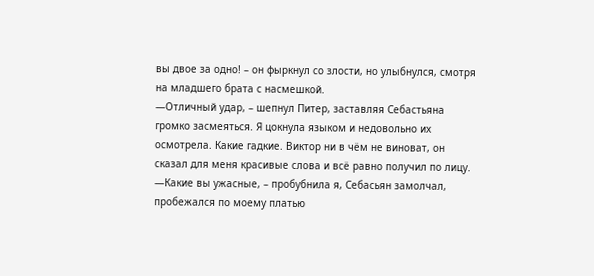вы двое за одно! – он фыркнул со злости, но улыбнулся, смотря на младшего брата с насмешкой.
—Отличный удар, – шепнул Питер, заставляя Себастьяна громко засмеяться. Я цокнула языком и недовольно их осмотрела. Какие гадкие. Виктор ни в чём не виноват, он сказал для меня красивые слова и всё равно получил по лицу.
—Какие вы ужасные, – пробубнила я, Себасьян замолчал, пробежался по моему платью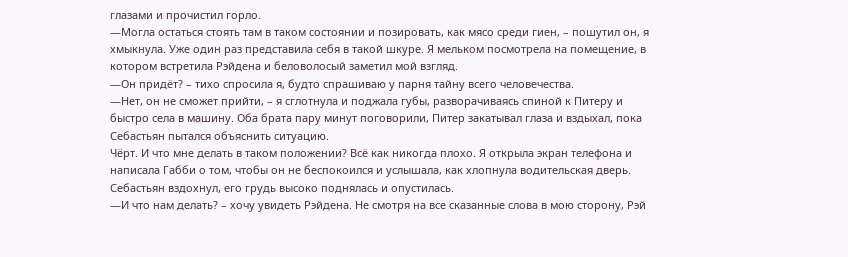глазами и прочистил горло.
—Могла остаться стоять там в таком состоянии и позировать, как мясо среди гиен, – пошутил он, я хмыкнула. Уже один раз представила себя в такой шкуре. Я мельком посмотрела на помещение, в котором встретила Рэйдена и беловолосый заметил мой взгляд.
—Он придёт? – тихо спросила я, будто спрашиваю у парня тайну всего человечества.
—Нет, он не сможет прийти, – я сглотнула и поджала губы, разворачиваясь спиной к Питеру и быстро села в машину. Оба брата пару минут поговорили, Питер закатывал глаза и вздыхал, пока Себастьян пытался объяснить ситуацию.
Чёрт. И что мне делать в таком положении? Всё как никогда плохо. Я открыла экран телефона и написала Габби о том, чтобы он не беспокоился и услышала, как хлопнула водительская дверь. Себастьян вздохнул, его грудь высоко поднялась и опустилась.
—И что нам делать? – хочу увидеть Рэйдена. Не смотря на все сказанные слова в мою сторону, Рэй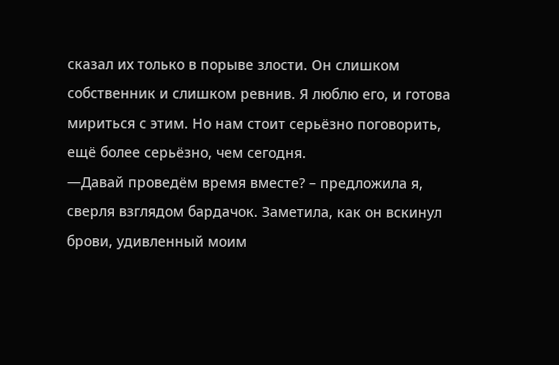сказал их только в порыве злости. Он слишком собственник и слишком ревнив. Я люблю его, и готова мириться с этим. Но нам стоит серьёзно поговорить, ещё более серьёзно, чем сегодня.
—Давай проведём время вместе? – предложила я, сверля взглядом бардачок. Заметила, как он вскинул брови, удивленный моим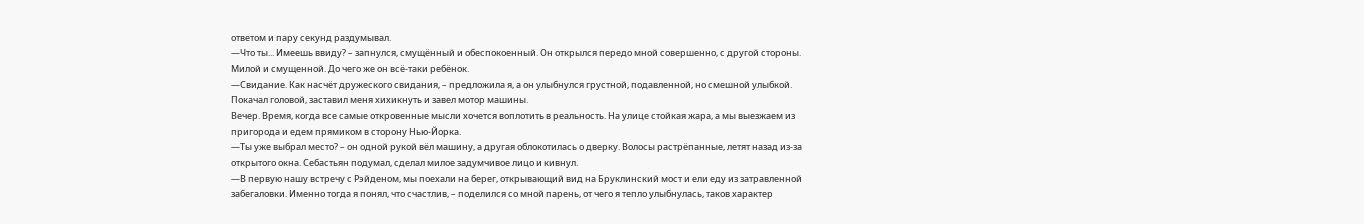ответом и пару секунд раздумывал.
—Что ты... Имеешь ввиду? – запнулся, смущённый и обеспокоенный. Он открылся передо мной совершенно, с другой стороны. Милой и смущенной. До чего же он всё-таки ребёнок.
—Свидание. Как насчёт дружеского свидания, – предложила я, а он улыбнулся грустной, подавленной, но смешной улыбкой. Покачал головой, заставил меня хихикнуть и завел мотор машины.
Вечер. Время, когда все самые откровенные мысли хочется воплотить в реальность. На улице стойкая жара, а мы выезжаем из пригорода и едем прямиком в сторону Нью-Йорка.
—Ты уже выбрал место? – он одной рукой вёл машину, а другая облокотилась о дверку. Волосы растрёпанные, летят назад из-за открытого окна. Себастьян подумал, сделал милое задумчивое лицо и кивнул.
—В первую нашу встречу с Рэйденом, мы поехали на берег, открывающий вид на Бруклинский мост и ели еду из затравленной забегаловки. Именно тогда я понял, что счастлив, – поделился со мной парень, от чего я тепло улыбнулась, таков характер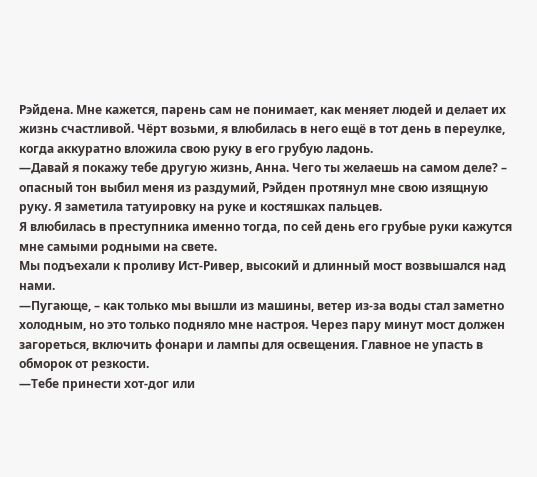Рэйдена. Мне кажется, парень сам не понимает, как меняет людей и делает их жизнь счастливой. Чёрт возьми, я влюбилась в него ещё в тот день в переулке, когда аккуратно вложила свою руку в его грубую ладонь.
—Давай я покажу тебе другую жизнь, Анна. Чего ты желаешь на самом деле? – опасный тон выбил меня из раздумий, Рэйден протянул мне свою изящную руку. Я заметила татуировку на руке и костяшках пальцев.
Я влюбилась в преступника именно тогда, по сей день его грубые руки кажутся мне самыми родными на свете.
Мы подъехали к проливу Ист-Ривер, высокий и длинный мост возвышался над нами.
—Пугающе, – как только мы вышли из машины, ветер из-за воды стал заметно холодным, но это только подняло мне настроя. Через пару минут мост должен загореться, включить фонари и лампы для освещения. Главное не упасть в обморок от резкости.
—Тебе принести хот-дог или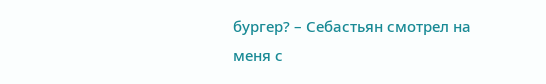бургер? – Себастьян смотрел на меня с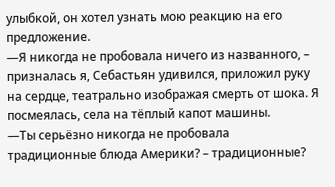улыбкой, он хотел узнать мою реакцию на его предложение.
—Я никогда не пробовала ничего из названного, – призналась я, Себастьян удивился, приложил руку на сердце, театрально изображая смерть от шока. Я посмеялась, села на тёплый капот машины.
—Ты серьёзно никогда не пробовала традиционные блюда Америки? – традиционные?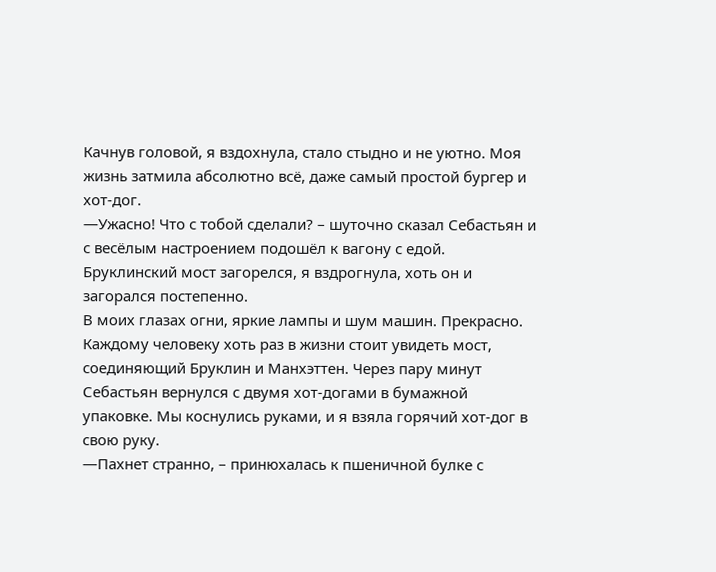Качнув головой, я вздохнула, стало стыдно и не уютно. Моя жизнь затмила абсолютно всё, даже самый простой бургер и хот-дог.
—Ужасно! Что с тобой сделали? – шуточно сказал Себастьян и с весёлым настроением подошёл к вагону с едой. Бруклинский мост загорелся, я вздрогнула, хоть он и загорался постепенно.
В моих глазах огни, яркие лампы и шум машин. Прекрасно. Каждому человеку хоть раз в жизни стоит увидеть мост, соединяющий Бруклин и Манхэттен. Через пару минут Себастьян вернулся с двумя хот-догами в бумажной упаковке. Мы коснулись руками, и я взяла горячий хот-дог в свою руку.
—Пахнет странно, – принюхалась к пшеничной булке с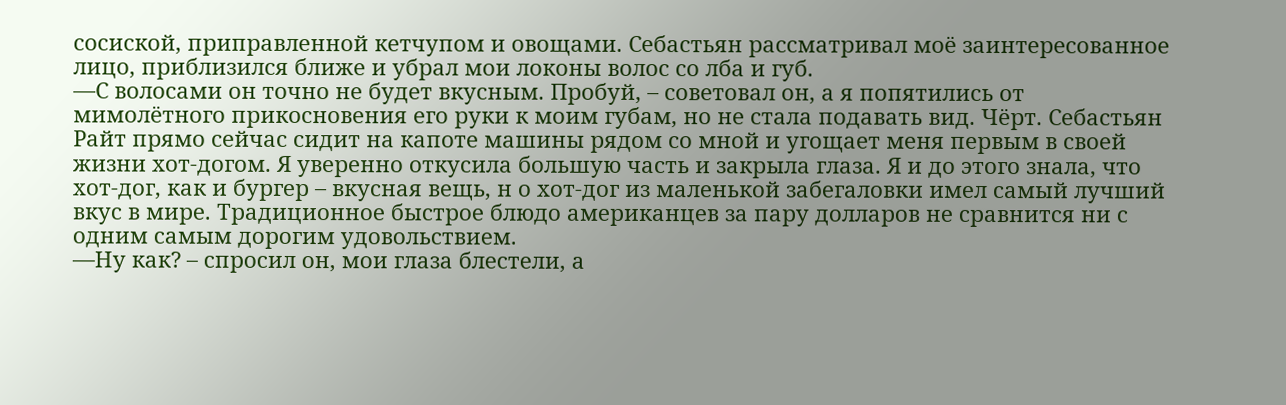сосиской, приправленной кетчупом и овощами. Себастьян рассматривал моё заинтересованное лицо, приблизился ближе и убрал мои локоны волос со лба и губ.
—С волосами он точно не будет вкусным. Пробуй, – советовал он, а я попятились от мимолётного прикосновения его руки к моим губам, но не стала подавать вид. Чёрт. Себастьян Райт прямо сейчас сидит на капоте машины рядом со мной и угощает меня первым в своей жизни хот-догом. Я уверенно откусила большую часть и закрыла глаза. Я и до этого знала, что хот-дог, как и бургер – вкусная вещь, н о хот-дог из маленькой забегаловки имел самый лучший вкус в мире. Традиционное быстрое блюдо американцев за пару долларов не сравнится ни с одним самым дорогим удовольствием.
—Ну как? – спросил он, мои глаза блестели, а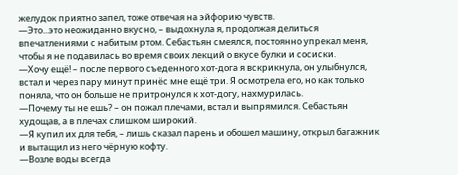желудок приятно запел, тоже отвечая на эйфорию чувств.
—Это...это неожиданно вкусно, – выдохнула я, продолжая делиться впечатлениями с набитым ртом. Себастьян смеялся, постоянно упрекал меня, чтобы я не подавилась во время своих лекций о вкусе булки и сосиски.
—Хочу ещё! – после первого съеденного хот-дога я вскрикнула, он улыбнулся, встал и через пару минут принёс мне ещё три. Я осмотрела его, но как только поняла, что он больше не притронулся к хот-догу, нахмурилась.
—Почему ты не ешь? – он пожал плечами, встал и выпрямился. Себастьян худощав, а в плечах слишком широкий.
—Я купил их для тебя, – лишь сказал парень и обошел машину, открыл багажник и вытащил из него чёрную кофту.
—Возле воды всегда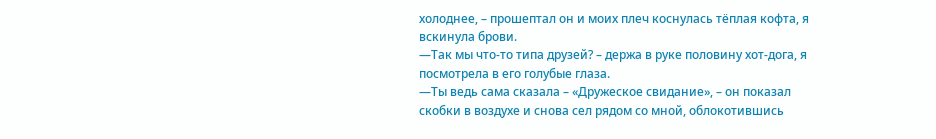холоднее, – прошептал он и моих плеч коснулась тёплая кофта, я вскинула брови.
—Так мы что-то типа друзей? – держа в руке половину хот-дога, я посмотрела в его голубые глаза.
—Ты ведь сама сказала – «Дружеское свидание», – он показал скобки в воздухе и снова сел рядом со мной, облокотившись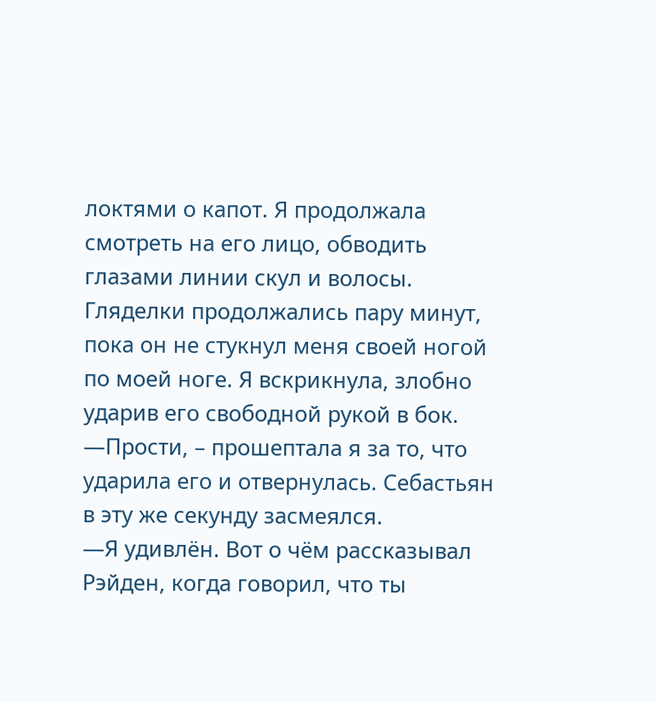локтями о капот. Я продолжала смотреть на его лицо, обводить глазами линии скул и волосы. Гляделки продолжались пару минут, пока он не стукнул меня своей ногой по моей ноге. Я вскрикнула, злобно ударив его свободной рукой в бок.
—Прости, – прошептала я за то, что ударила его и отвернулась. Себастьян в эту же секунду засмеялся.
—Я удивлён. Вот о чём рассказывал Рэйден, когда говорил, что ты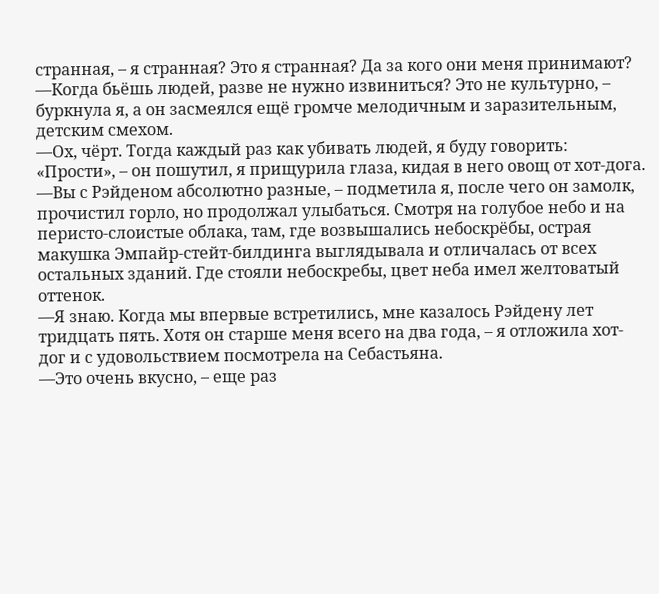странная, – я странная? Это я странная? Да за кого они меня принимают?
—Когда бьёшь людей, разве не нужно извиниться? Это не культурно, – буркнула я, а он засмеялся ещё громче мелодичным и заразительным, детским смехом.
—Ох, чёрт. Тогда каждый раз как убивать людей, я буду говорить: «Прости», – он пошутил, я прищурила глаза, кидая в него овощ от хот-дога.
—Вы с Рэйденом абсолютно разные, – подметила я, после чего он замолк, прочистил горло, но продолжал улыбаться. Смотря на голубое небо и на перисто-слоистые облака, там, где возвышались небоскрёбы, острая макушка Эмпайр-стейт-билдинга выглядывала и отличалась от всех остальных зданий. Где стояли небоскребы, цвет неба имел желтоватый оттенок.
—Я знаю. Когда мы впервые встретились, мне казалось Рэйдену лет тридцать пять. Хотя он старше меня всего на два года, – я отложила хот-дог и с удовольствием посмотрела на Себастьяна.
—Это очень вкусно, – еще раз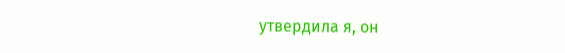утвердила я, он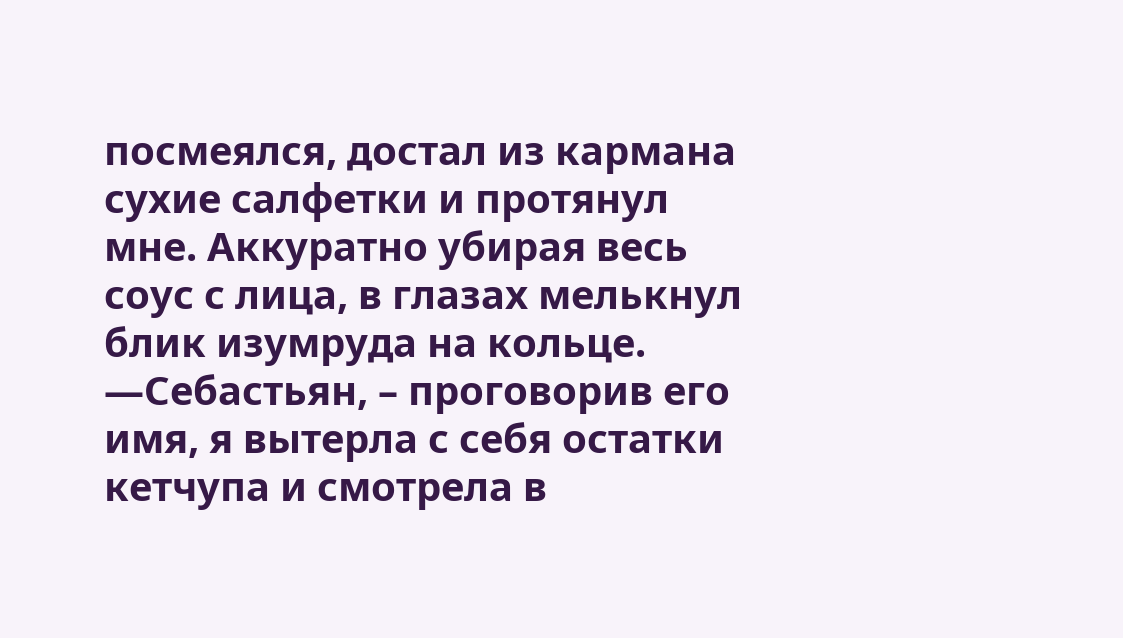посмеялся, достал из кармана сухие салфетки и протянул мне. Аккуратно убирая весь соус с лица, в глазах мелькнул блик изумруда на кольце.
—Себастьян, – проговорив его имя, я вытерла с себя остатки кетчупа и смотрела в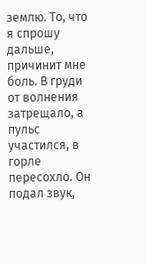землю. То, что я спрошу дальше, причинит мне боль. В груди от волнения затрещало, а пульс участился, в горле пересохло. Он подал звук,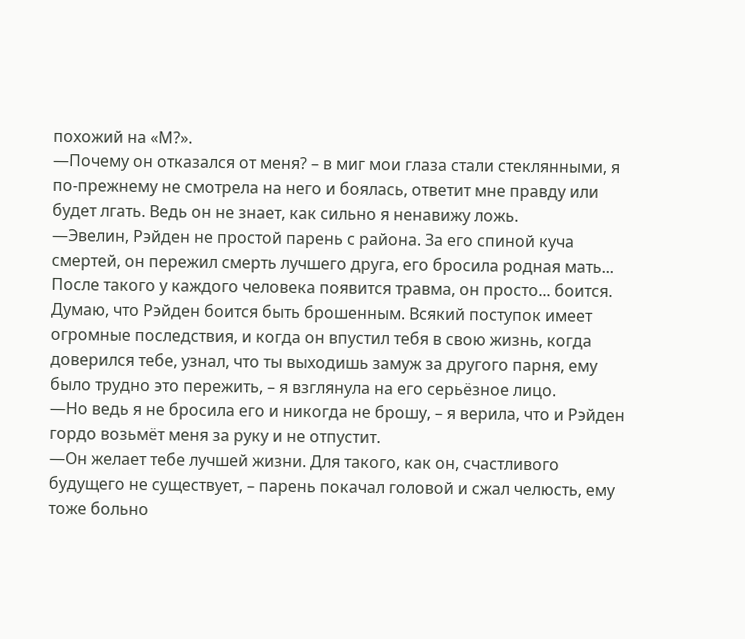похожий на «М?».
—Почему он отказался от меня? – в миг мои глаза стали стеклянными, я по-прежнему не смотрела на него и боялась, ответит мне правду или будет лгать. Ведь он не знает, как сильно я ненавижу ложь.
—Эвелин, Рэйден не простой парень с района. За его спиной куча смертей, он пережил смерть лучшего друга, его бросила родная мать... После такого у каждого человека появится травма, он просто... боится. Думаю, что Рэйден боится быть брошенным. Всякий поступок имеет огромные последствия, и когда он впустил тебя в свою жизнь, когда доверился тебе, узнал, что ты выходишь замуж за другого парня, ему было трудно это пережить, – я взглянула на его серьёзное лицо.
—Но ведь я не бросила его и никогда не брошу, – я верила, что и Рэйден гордо возьмёт меня за руку и не отпустит.
—Он желает тебе лучшей жизни. Для такого, как он, счастливого будущего не существует, – парень покачал головой и сжал челюсть, ему тоже больно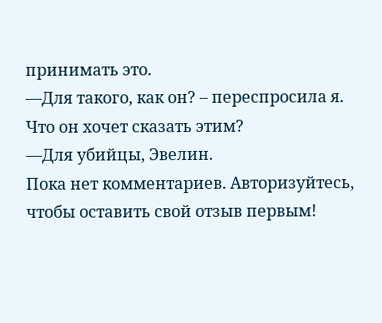принимать это.
—Для такого, как он? – переспросила я. Что он хочет сказать этим?
—Для убийцы, Эвелин.
Пока нет комментариев. Авторизуйтесь, чтобы оставить свой отзыв первым!